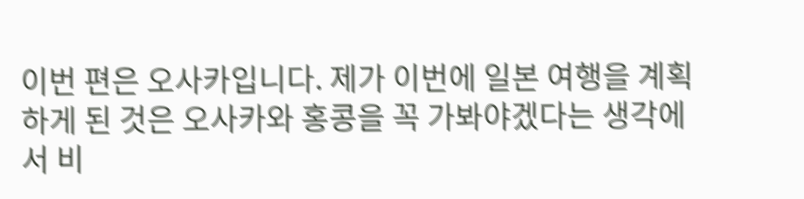이번 편은 오사카입니다. 제가 이번에 일본 여행을 계획하게 된 것은 오사카와 홍콩을 꼭 가봐야겠다는 생각에서 비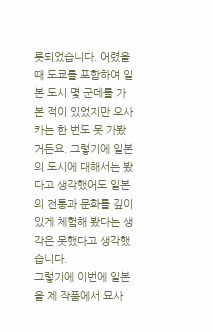롯되었습니다. 어렸을 때 도쿄를 포함하여 일본 도시 몇 군데를 가본 적이 있었지만 오사카는 한 번도 못 가봤거든요. 그렇기에 일본의 도시에 대해서는 봤다고 생각했어도 일본의 전통과 문화를 깊이 있게 체험해 봤다는 생각은 못했다고 생각했습니다.
그렇기에 이번에 일본을 제 작품에서 묘사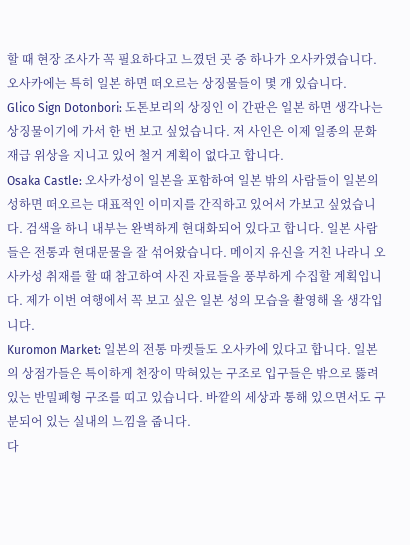할 때 현장 조사가 꼭 필요하다고 느꼈던 곳 중 하나가 오사카였습니다.
오사카에는 특히 일본 하면 떠오르는 상징물들이 몇 개 있습니다.
Glico Sign Dotonbori: 도톤보리의 상징인 이 간판은 일본 하면 생각나는 상징물이기에 가서 한 번 보고 싶었습니다. 저 사인은 이제 일종의 문화재급 위상을 지니고 있어 철거 계획이 없다고 합니다.
Osaka Castle: 오사카성이 일본을 포함하여 일본 밖의 사람들이 일본의 성하면 떠오르는 대표적인 이미지를 간직하고 있어서 가보고 싶었습니다. 검색을 하니 내부는 완벽하게 현대화되어 있다고 합니다. 일본 사람들은 전통과 현대문물을 잘 섞어왔습니다. 메이지 유신을 거친 나라니 오사카성 취재를 할 때 참고하여 사진 자료들을 풍부하게 수집할 계획입니다. 제가 이번 여행에서 꼭 보고 싶은 일본 성의 모습을 촬영해 올 생각입니다.
Kuromon Market: 일본의 전통 마켓들도 오사카에 있다고 합니다. 일본의 상점가들은 특이하게 천장이 막혀있는 구조로 입구들은 밖으로 뚫려 있는 반밀폐형 구조를 띠고 있습니다. 바깥의 세상과 통해 있으면서도 구분되어 있는 실내의 느낌을 줍니다.
다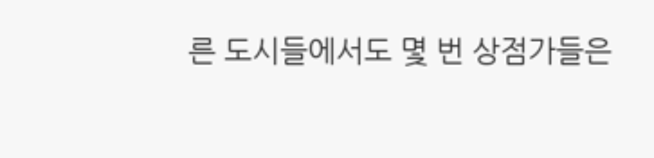른 도시들에서도 몇 번 상점가들은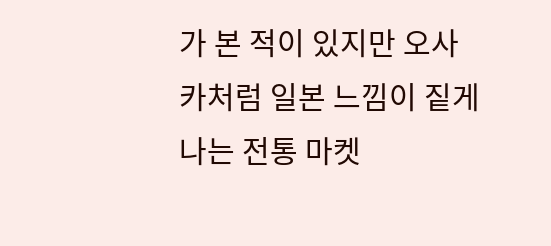가 본 적이 있지만 오사카처럼 일본 느낌이 짙게 나는 전통 마켓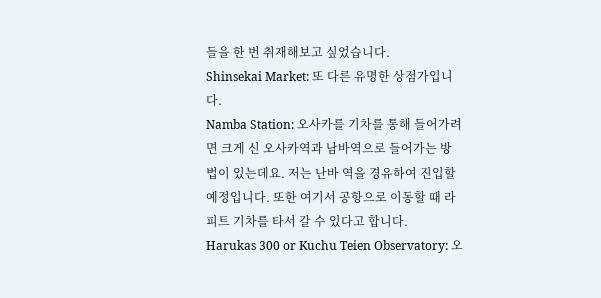들을 한 번 취재해보고 싶었습니다.
Shinsekai Market: 또 다른 유명한 상점가입니다.
Namba Station: 오사카를 기차를 통해 들어가려면 크게 신 오사카역과 남바역으로 들어가는 방법이 있는데요. 저는 난바 역을 경유하여 진입할 예정입니다. 또한 여기서 공항으로 이동할 때 라피트 기차를 타서 갈 수 있다고 합니다.
Harukas 300 or Kuchu Teien Observatory: 오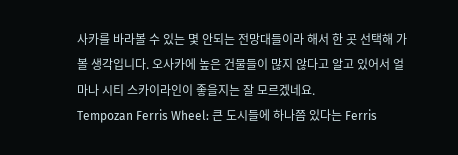사카를 바라볼 수 있는 몇 안되는 전망대들이라 해서 한 곳 선택해 가볼 생각입니다. 오사카에 높은 건물들이 많지 않다고 알고 있어서 얼마나 시티 스카이라인이 좋을지는 잘 모르겠네요.
Tempozan Ferris Wheel: 큰 도시들에 하나쯤 있다는 Ferris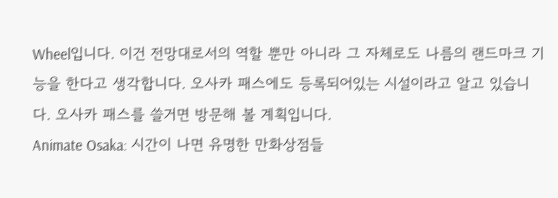Wheel입니다. 이건 전망대로서의 역할 뿐만 아니라 그 자체로도 나름의 랜드마크 기능을 한다고 생각합니다. 오사카 패스에도 등록되어있는 시설이라고 알고 있습니다. 오사카 패스를 쓸거면 방문해 볼 계획입니다.
Animate Osaka: 시간이 나면 유명한 만화상점들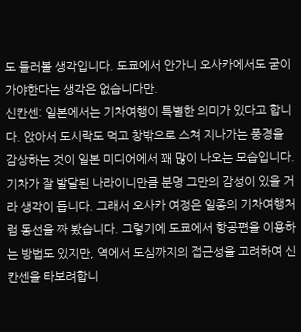도 들러볼 생각입니다. 도쿄에서 안가니 오사카에서도 굳이 가야한다는 생각은 없습니다만.
신칸센: 일본에서는 기차여행이 특별한 의미가 있다고 합니다. 앉아서 도시락도 먹고 창밖으로 스쳐 지나가는 풍경을 감상하는 것이 일본 미디어에서 꽤 많이 나오는 모습입니다. 기차가 잘 발달된 나라이니만큼 분명 그만의 감성이 있을 거라 생각이 듭니다. 그래서 오사카 여정은 일종의 기차여행처럼 동선을 짜 봤습니다. 그렇기에 도쿄에서 항공편을 이용하는 방법도 있지만, 역에서 도심까지의 접근성을 고려하여 신칸센을 타보려합니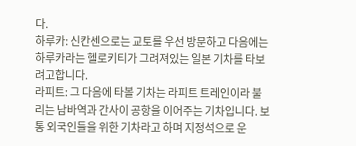다.
하루카: 신칸센으로는 교토를 우선 방문하고 다음에는 하루카라는 헬로키티가 그려져있는 일본 기차를 타보려고합니다.
라피트: 그 다음에 타볼 기차는 라피트 트레인이라 불리는 남바역과 간사이 공항을 이어주는 기차입니다. 보통 외국인들을 위한 기차라고 하며 지정석으로 운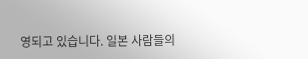영되고 있습니다. 일본 사람들의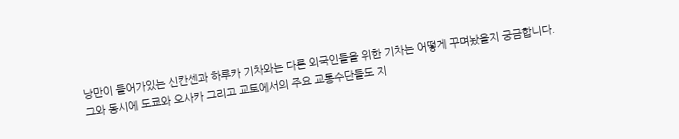낭만이 들어가있는 신칸센과 하루카 기차와는 다른 외국인들을 위한 기차는 어떻게 꾸며놨을지 궁금합니다.
그와 동시에 도쿄와 오사카 그리고 교토에서의 주요 교통수단들도 지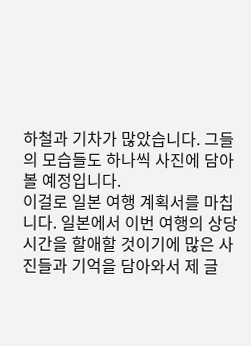하철과 기차가 많았습니다. 그들의 모습들도 하나씩 사진에 담아볼 예정입니다.
이걸로 일본 여행 계획서를 마칩니다. 일본에서 이번 여행의 상당시간을 할애할 것이기에 많은 사진들과 기억을 담아와서 제 글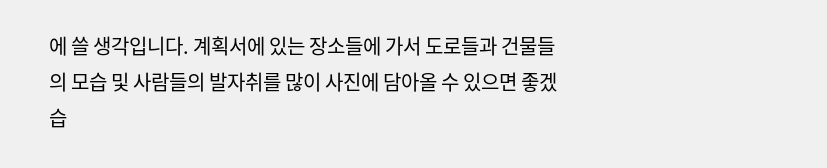에 쓸 생각입니다. 계획서에 있는 장소들에 가서 도로들과 건물들의 모습 및 사람들의 발자취를 많이 사진에 담아올 수 있으면 좋겠습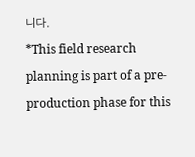니다.
*This field research planning is part of a pre-production phase for this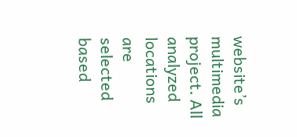website’s multimedia project. All analyzed locations are selected based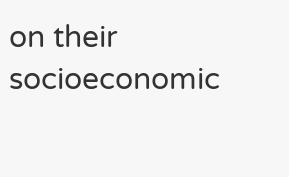on their socioeconomic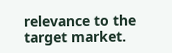relevance to the target market.